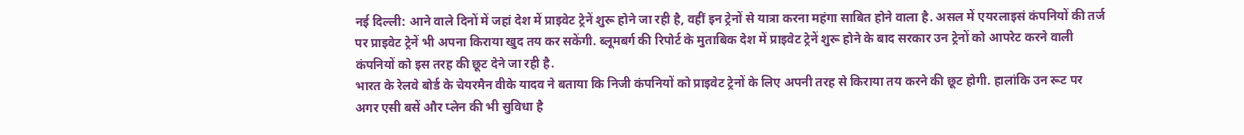नई दिल्ली: आने वाले दिनों में जहां देश में प्राइवेट ट्रेनें शुरू होने जा रही है, वहीं इन ट्रेनों से यात्रा करना महंगा साबित होने वाला है. असल में एयरलाइसं कंपनियों की तर्ज पर प्राइवेट ट्रेनें भी अपना किराया खुद तय कर सकेंगी. ब्लूमबर्ग की रिपोर्ट के मुताबिक देश में प्राइवेट ट्रेनें शुरू होने के बाद सरकार उन ट्रेनों को आपरेट करने वाली कंपनियों को इस तरह की छूट देने जा रही है.
भारत के रेलवे बोर्ड के चेयरमैन वीके यादव ने बताया कि निजी कंपनियों को प्राइवेट ट्रेनों के लिए अपनी तरह से किराया तय करने की छूट होगी. हालांकि उन रूट पर अगर एसी बसें और प्लेन की भी सुविधा है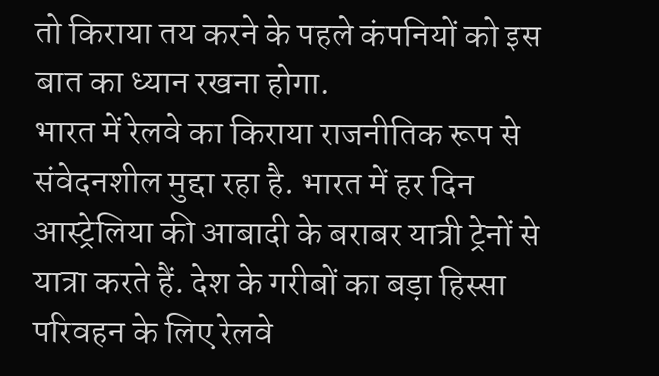तो किराया तय करने के पहले कंपनियों को इस बात का ध्यान रखना होगा.
भारत में रेलवे का किराया राजनीतिक रूप से संवेदनशील मुद्दा रहा है. भारत में हर दिन आस्ट्रेलिया की आबादी के बराबर यात्री ट्रेनों से यात्रा करते हैं. देश के गरीबों का बड़ा हिस्सा परिवहन के लिए रेलवे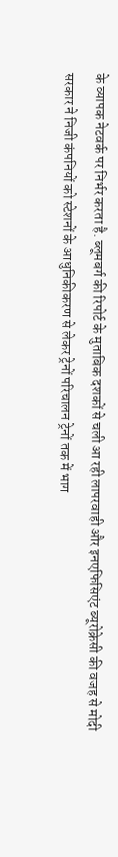के व्यापक नेटवर्क पर निर्भर करता है. ब्लूमबर्ग की रिपोर्ट के मुताबिक दशकों से चली आ रही लापरवाही और इनएफिसिएंट ब्यूरोक्रेसी की वजह से मोदी सरकार ने निजी कंपनियों को स्टेशनों के आधुनिकीकरण से लेकर ट्रेनों परिचालन ट्रेनों तक में भाग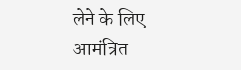लेने के लिए आमंत्रित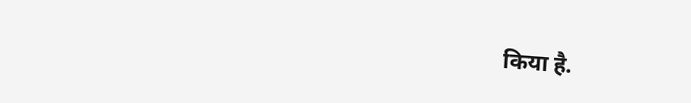किया है.